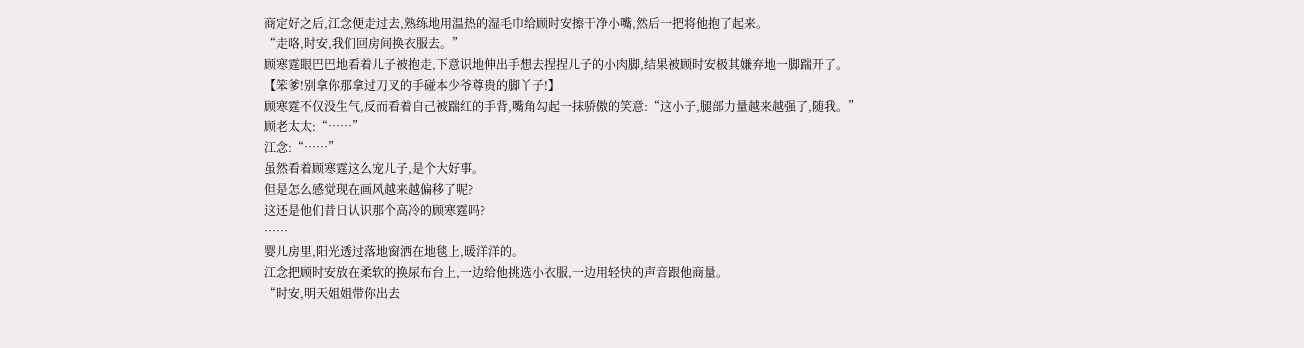商定好之后,江念便走过去,熟练地用温热的湿毛巾给顾时安擦干净小嘴,然后一把将他抱了起来。
“走咯,时安,我们回房间换衣服去。”
顾寒霆眼巴巴地看着儿子被抱走,下意识地伸出手想去捏捏儿子的小肉脚,结果被顾时安极其嫌弃地一脚踹开了。
【笨爹!别拿你那拿过刀叉的手碰本少爷尊贵的脚丫子!】
顾寒霆不仅没生气,反而看着自己被踹红的手背,嘴角勾起一抹骄傲的笑意:“这小子,腿部力量越来越强了,随我。”
顾老太太:“……”
江念:“……”
虽然看着顾寒霆这么宠儿子,是个大好事。
但是怎么感觉现在画风越来越偏移了呢?
这还是他们昔日认识那个高冷的顾寒霆吗?
……
婴儿房里,阳光透过落地窗洒在地毯上,暖洋洋的。
江念把顾时安放在柔软的换尿布台上,一边给他挑选小衣服,一边用轻快的声音跟他商量。
“时安,明天姐姐带你出去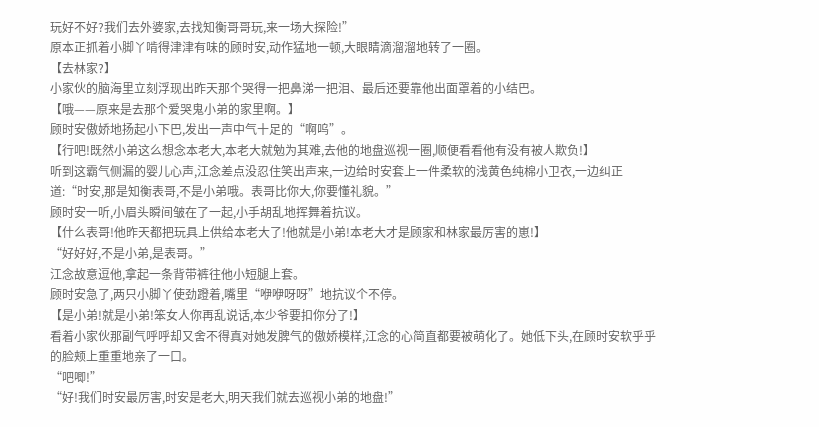玩好不好?我们去外婆家,去找知衡哥哥玩,来一场大探险!”
原本正抓着小脚丫啃得津津有味的顾时安,动作猛地一顿,大眼睛滴溜溜地转了一圈。
【去林家?】
小家伙的脑海里立刻浮现出昨天那个哭得一把鼻涕一把泪、最后还要靠他出面罩着的小结巴。
【哦——原来是去那个爱哭鬼小弟的家里啊。】
顾时安傲娇地扬起小下巴,发出一声中气十足的“啊呜”。
【行吧!既然小弟这么想念本老大,本老大就勉为其难,去他的地盘巡视一圈,顺便看看他有没有被人欺负!】
听到这霸气侧漏的婴儿心声,江念差点没忍住笑出声来,一边给时安套上一件柔软的浅黄色纯棉小卫衣,一边纠正道:“时安,那是知衡表哥,不是小弟哦。表哥比你大,你要懂礼貌。”
顾时安一听,小眉头瞬间皱在了一起,小手胡乱地挥舞着抗议。
【什么表哥!他昨天都把玩具上供给本老大了!他就是小弟!本老大才是顾家和林家最厉害的崽!】
“好好好,不是小弟,是表哥。”
江念故意逗他,拿起一条背带裤往他小短腿上套。
顾时安急了,两只小脚丫使劲蹬着,嘴里“咿咿呀呀”地抗议个不停。
【是小弟!就是小弟!笨女人你再乱说话,本少爷要扣你分了!】
看着小家伙那副气呼呼却又舍不得真对她发脾气的傲娇模样,江念的心简直都要被萌化了。她低下头,在顾时安软乎乎的脸颊上重重地亲了一口。
“吧唧!”
“好!我们时安最厉害,时安是老大,明天我们就去巡视小弟的地盘!”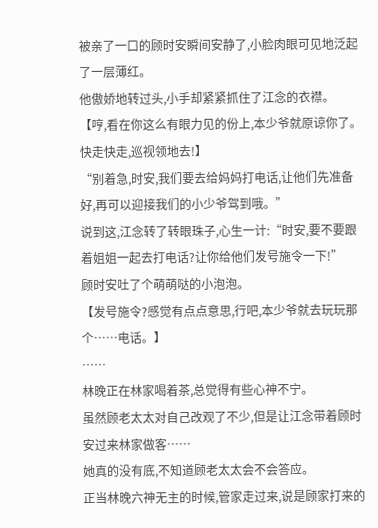被亲了一口的顾时安瞬间安静了,小脸肉眼可见地泛起了一层薄红。
他傲娇地转过头,小手却紧紧抓住了江念的衣襟。
【哼,看在你这么有眼力见的份上,本少爷就原谅你了。快走快走,巡视领地去!】
“别着急,时安,我们要去给妈妈打电话,让他们先准备好,再可以迎接我们的小少爷驾到哦。”
说到这,江念转了转眼珠子,心生一计:“时安,要不要跟着姐姐一起去打电话?让你给他们发号施令一下!”
顾时安吐了个萌萌哒的小泡泡。
【发号施令?感觉有点点意思,行吧,本少爷就去玩玩那个……电话。】
……
林晚正在林家喝着茶,总觉得有些心神不宁。
虽然顾老太太对自己改观了不少,但是让江念带着顾时安过来林家做客……
她真的没有底,不知道顾老太太会不会答应。
正当林晚六神无主的时候,管家走过来,说是顾家打来的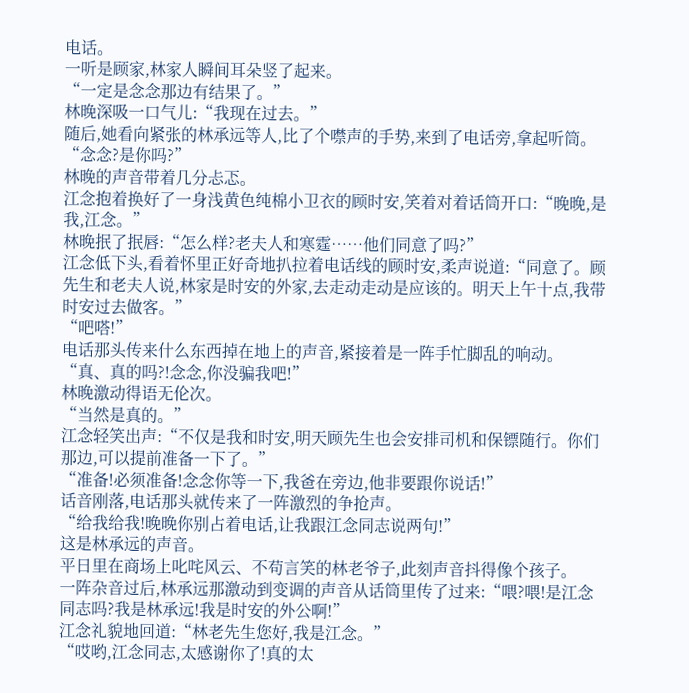电话。
一听是顾家,林家人瞬间耳朵竖了起来。
“一定是念念那边有结果了。”
林晚深吸一口气儿:“我现在过去。”
随后,她看向紧张的林承远等人,比了个噤声的手势,来到了电话旁,拿起听筒。
“念念?是你吗?”
林晚的声音带着几分忐忑。
江念抱着换好了一身浅黄色纯棉小卫衣的顾时安,笑着对着话筒开口:“晚晚,是我,江念。”
林晚抿了抿唇:“怎么样?老夫人和寒霆……他们同意了吗?”
江念低下头,看着怀里正好奇地扒拉着电话线的顾时安,柔声说道:“同意了。顾先生和老夫人说,林家是时安的外家,去走动走动是应该的。明天上午十点,我带时安过去做客。”
“吧嗒!”
电话那头传来什么东西掉在地上的声音,紧接着是一阵手忙脚乱的响动。
“真、真的吗?!念念,你没骗我吧!”
林晚激动得语无伦次。
“当然是真的。”
江念轻笑出声:“不仅是我和时安,明天顾先生也会安排司机和保镖随行。你们那边,可以提前准备一下了。”
“准备!必须准备!念念你等一下,我爸在旁边,他非要跟你说话!”
话音刚落,电话那头就传来了一阵激烈的争抢声。
“给我给我!晚晚你别占着电话,让我跟江念同志说两句!”
这是林承远的声音。
平日里在商场上叱咤风云、不苟言笑的林老爷子,此刻声音抖得像个孩子。
一阵杂音过后,林承远那激动到变调的声音从话筒里传了过来:“喂?喂!是江念同志吗?我是林承远!我是时安的外公啊!”
江念礼貌地回道:“林老先生您好,我是江念。”
“哎哟,江念同志,太感谢你了!真的太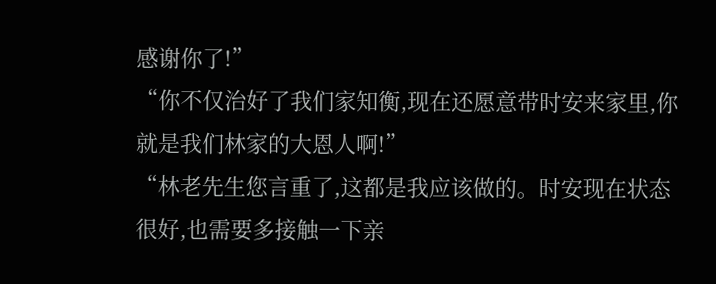感谢你了!”
“你不仅治好了我们家知衡,现在还愿意带时安来家里,你就是我们林家的大恩人啊!”
“林老先生您言重了,这都是我应该做的。时安现在状态很好,也需要多接触一下亲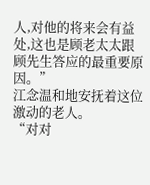人,对他的将来会有益处,这也是顾老太太跟顾先生答应的最重要原因。”
江念温和地安抚着这位激动的老人。
“对对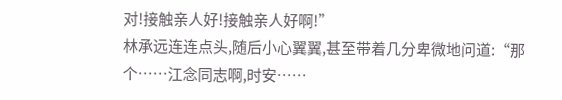对!接触亲人好!接触亲人好啊!”
林承远连连点头,随后小心翼翼,甚至带着几分卑微地问道:“那个……江念同志啊,时安……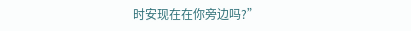时安现在在你旁边吗?”